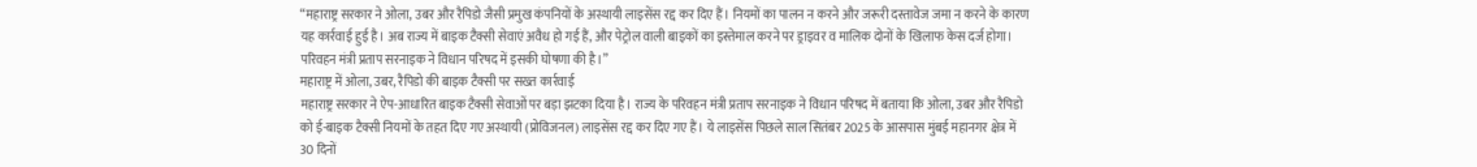“महाराष्ट्र सरकार ने ओला, उबर और रैपिडो जैसी प्रमुख कंपनियों के अस्थायी लाइसेंस रद्द कर दिए हैं। नियमों का पालन न करने और जरूरी दस्तावेज जमा न करने के कारण यह कार्रवाई हुई है। अब राज्य में बाइक टैक्सी सेवाएं अवैध हो गई हैं, और पेट्रोल वाली बाइकों का इस्तेमाल करने पर ड्राइवर व मालिक दोनों के खिलाफ केस दर्ज होगा। परिवहन मंत्री प्रताप सरनाइक ने विधान परिषद में इसकी घोषणा की है।”
महाराष्ट्र में ओला, उबर, रैपिडो की बाइक टैक्सी पर सख्त कार्रवाई
महाराष्ट्र सरकार ने ऐप-आधारित बाइक टैक्सी सेवाओं पर बड़ा झटका दिया है। राज्य के परिवहन मंत्री प्रताप सरनाइक ने विधान परिषद में बताया कि ओला, उबर और रैपिडो को ई-बाइक टैक्सी नियमों के तहत दिए गए अस्थायी (प्रोविजनल) लाइसेंस रद्द कर दिए गए हैं। ये लाइसेंस पिछले साल सितंबर 2025 के आसपास मुंबई महानगर क्षेत्र में 30 दिनों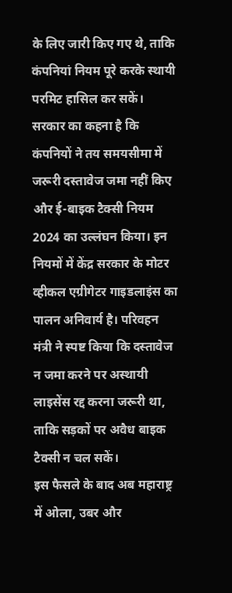के लिए जारी किए गए थे, ताकि कंपनियां नियम पूरे करके स्थायी परमिट हासिल कर सकें।
सरकार का कहना है कि कंपनियों ने तय समयसीमा में जरूरी दस्तावेज जमा नहीं किए और ई-बाइक टैक्सी नियम 2024 का उल्लंघन किया। इन नियमों में केंद्र सरकार के मोटर व्हीकल एग्रीगेटर गाइडलाइंस का पालन अनिवार्य है। परिवहन मंत्री ने स्पष्ट किया कि दस्तावेज न जमा करने पर अस्थायी लाइसेंस रद्द करना जरूरी था, ताकि सड़कों पर अवैध बाइक टैक्सी न चल सकें।
इस फैसले के बाद अब महाराष्ट्र में ओला, उबर और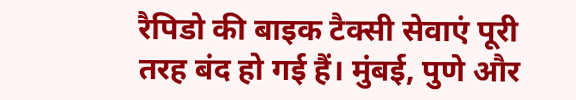रैपिडो की बाइक टैक्सी सेवाएं पूरी तरह बंद हो गई हैं। मुंबई, पुणे और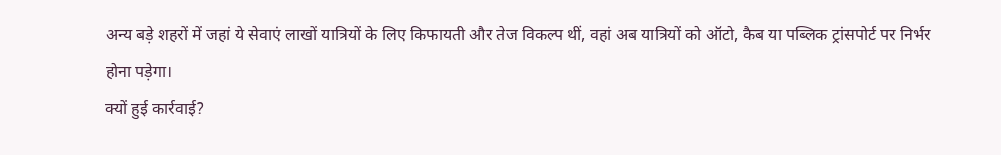अन्य बड़े शहरों में जहां ये सेवाएं लाखों यात्रियों के लिए किफायती और तेज विकल्प थीं, वहां अब यात्रियों को ऑटो, कैब या पब्लिक ट्रांसपोर्ट पर निर्भर होना पड़ेगा।
क्यों हुई कार्रवाई?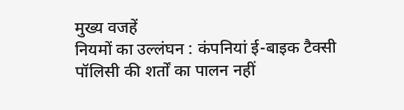मुख्य वजहें
नियमों का उल्लंघन : कंपनियां ई-बाइक टैक्सी पॉलिसी की शर्तों का पालन नहीं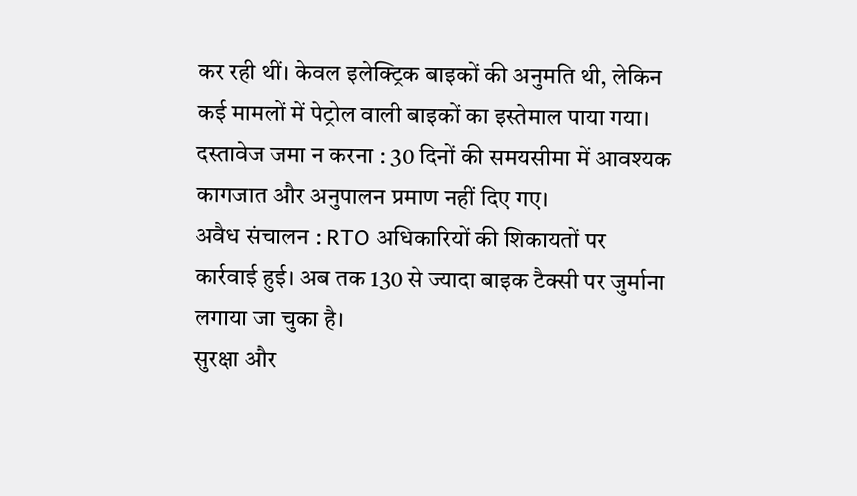कर रही थीं। केवल इलेक्ट्रिक बाइकों की अनुमति थी, लेकिन कई मामलों में पेट्रोल वाली बाइकों का इस्तेमाल पाया गया।
दस्तावेज जमा न करना : 30 दिनों की समयसीमा में आवश्यक कागजात और अनुपालन प्रमाण नहीं दिए गए।
अवैध संचालन : RTO अधिकारियों की शिकायतों पर कार्रवाई हुई। अब तक 130 से ज्यादा बाइक टैक्सी पर जुर्माना लगाया जा चुका है।
सुरक्षा और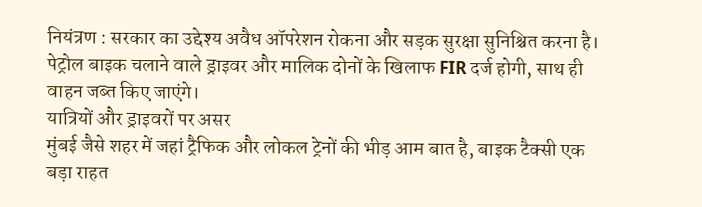नियंत्रण : सरकार का उद्देश्य अवैध ऑपरेशन रोकना और सड़क सुरक्षा सुनिश्चित करना है। पेट्रोल बाइक चलाने वाले ड्राइवर और मालिक दोनों के खिलाफ FIR दर्ज होगी, साथ ही वाहन जब्त किए जाएंगे।
यात्रियों और ड्राइवरों पर असर
मुंबई जैसे शहर में जहां ट्रैफिक और लोकल ट्रेनों की भीड़ आम बात है, बाइक टैक्सी एक बड़ा राहत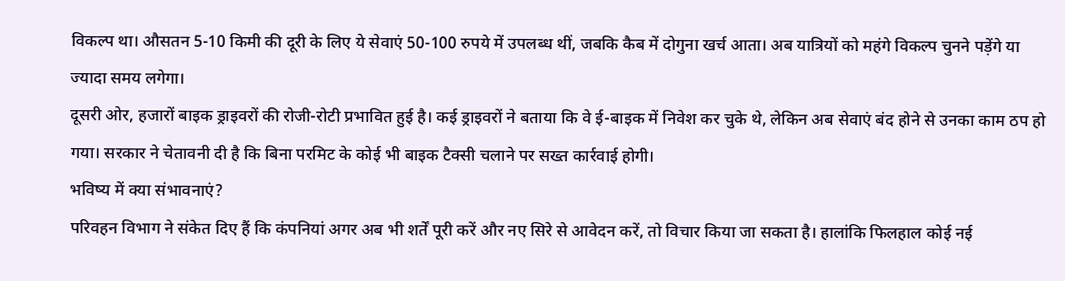विकल्प था। औसतन 5-10 किमी की दूरी के लिए ये सेवाएं 50-100 रुपये में उपलब्ध थीं, जबकि कैब में दोगुना खर्च आता। अब यात्रियों को महंगे विकल्प चुनने पड़ेंगे या ज्यादा समय लगेगा।
दूसरी ओर, हजारों बाइक ड्राइवरों की रोजी-रोटी प्रभावित हुई है। कई ड्राइवरों ने बताया कि वे ई-बाइक में निवेश कर चुके थे, लेकिन अब सेवाएं बंद होने से उनका काम ठप हो गया। सरकार ने चेतावनी दी है कि बिना परमिट के कोई भी बाइक टैक्सी चलाने पर सख्त कार्रवाई होगी।
भविष्य में क्या संभावनाएं?
परिवहन विभाग ने संकेत दिए हैं कि कंपनियां अगर अब भी शर्तें पूरी करें और नए सिरे से आवेदन करें, तो विचार किया जा सकता है। हालांकि फिलहाल कोई नई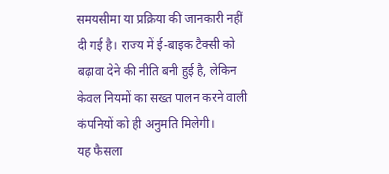समयसीमा या प्रक्रिया की जानकारी नहीं दी गई है। राज्य में ई-बाइक टैक्सी को बढ़ावा देने की नीति बनी हुई है, लेकिन केवल नियमों का सख्त पालन करने वाली कंपनियों को ही अनुमति मिलेगी।
यह फैसला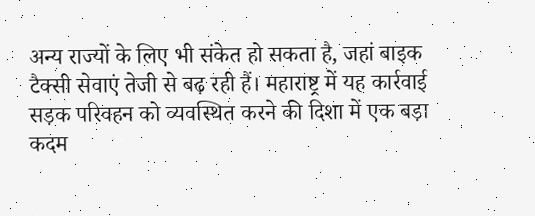अन्य राज्यों के लिए भी संकेत हो सकता है, जहां बाइक टैक्सी सेवाएं तेजी से बढ़ रही हैं। महाराष्ट्र में यह कार्रवाई सड़क परिवहन को व्यवस्थित करने की दिशा में एक बड़ा कदम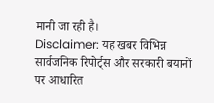मानी जा रही है।
Disclaimer: यह खबर विभिन्न सार्वजनिक रिपोर्ट्स और सरकारी बयानों पर आधारित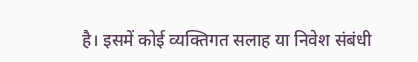है। इसमें कोई व्यक्तिगत सलाह या निवेश संबंधी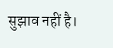सुझाव नहीं है।